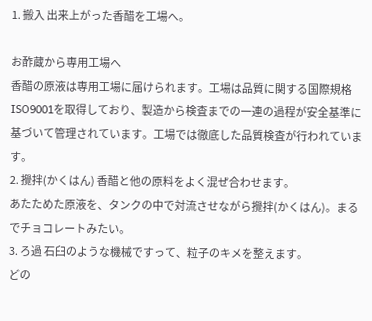1. 搬入 出来上がった香醋を工場へ。

お酢蔵から専用工場へ
香醋の原液は専用工場に届けられます。工場は品質に関する国際規格ISO9001を取得しており、製造から検査までの一連の過程が安全基準に基づいて管理されています。工場では徹底した品質検査が行われています。
2. 攪拌(かくはん) 香醋と他の原料をよく混ぜ合わせます。
あたためた原液を、タンクの中で対流させながら攪拌(かくはん)。まるでチョコレートみたい。
3. ろ過 石臼のような機械ですって、粒子のキメを整えます。
どの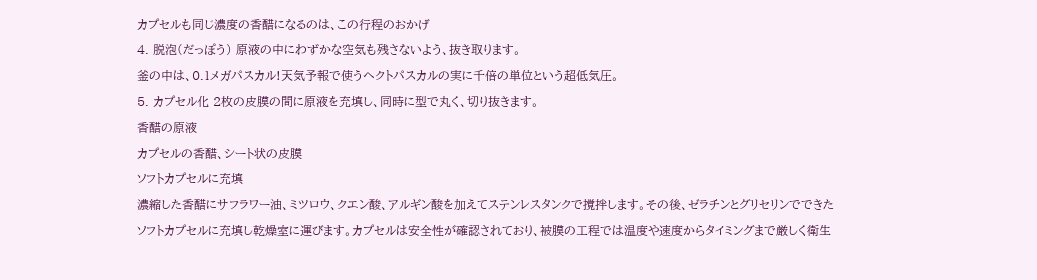カプセルも同じ濃度の香醋になるのは、この行程のおかげ
4. 脱泡(だっぽう) 原液の中にわずかな空気も残さないよう、抜き取ります。
釜の中は、0.1メガパスカル!天気予報で使うヘクトパスカルの実に千倍の単位という超低気圧。
5. カプセル化 2枚の皮膜の間に原液を充填し、同時に型で丸く、切り抜きます。
香醋の原液
カプセルの香醋、シート状の皮膜
ソフトカプセルに充填
濃縮した香醋にサフラワー油、ミツロウ、クエン酸、アルギン酸を加えてステンレスタンクで撹拌します。その後、ゼラチンとグリセリンでできたソフトカプセルに充填し乾燥室に運びます。カプセルは安全性が確認されており、被膜の工程では温度や速度からタイミングまで厳しく衛生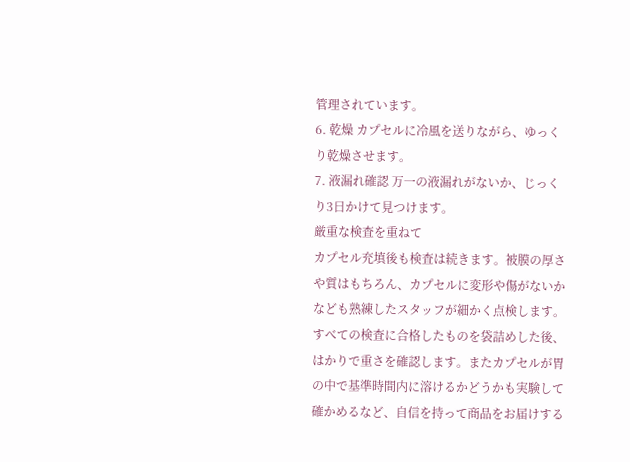管理されています。
6. 乾燥 カプセルに冷風を送りながら、ゆっくり乾燥させます。
7. 液漏れ確認 万一の液漏れがないか、じっくり3日かけて見つけます。
厳重な検査を重ねて
カプセル充填後も検査は続きます。被膜の厚さや質はもちろん、カプセルに変形や傷がないかなども熟練したスタッフが細かく点検します。すべての検査に合格したものを袋詰めした後、はかりで重さを確認します。またカプセルが胃の中で基準時間内に溶けるかどうかも実験して確かめるなど、自信を持って商品をお届けする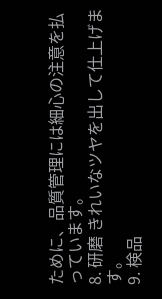ために、品質管理には細心の注意を払っています。
8. 研磨 きれいなツヤを出して仕上げます。
9. 検品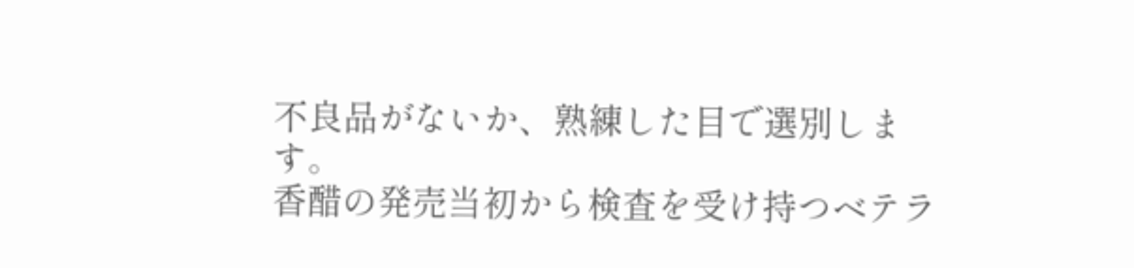不良品がないか、熟練した目で選別します。
香醋の発売当初から検査を受け持つベテラ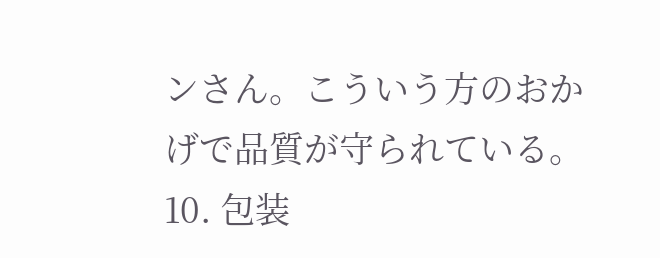ンさん。こういう方のおかげで品質が守られている。
10. 包装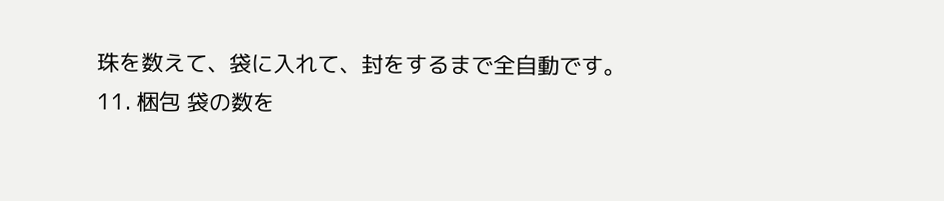珠を数えて、袋に入れて、封をするまで全自動です。
11. 梱包 袋の数を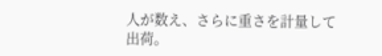人が数え、さらに重さを計量して出荷。